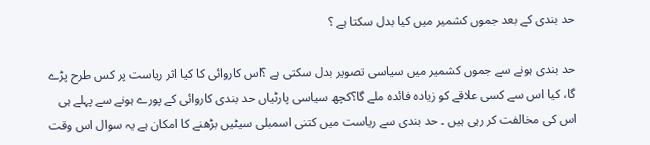حد بندی کے بعد جموں کشمیر میں کیا بدل سکتا ہے ؟

حد بندی ہونے سے جموں کشمیر میں سیاسی تصویر بدل سکتی ہے ؟اس کاروائی کا کیا اثر ریاست پر کس طرح پڑے گا، کیا اس سے کسی علاقے کو زیادہ فائدہ ملے گا؟کچھ سیاسی پارٹیاں حد بندی کاروائی کے پورے ہونے سے پہلے ہی اس کی مخالفت کر رہی ہیں ۔ حد بندی سے ریاست میں کتنی اسمبلی سیٹیں بڑھنے کا امکان ہے یہ سوال اس وقت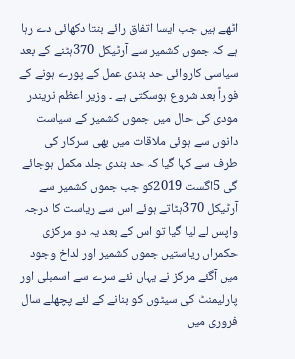اٹھے ہیں جب ایسا اتفاق رائے بنتا دکھائی دے رہا ہے کہ جموں کشمیر سے آرٹیکل 370ہٹنے کے بعد سیاسی کاروائی حد بندی عمل کے پورے ہونے کے فوراً بعد شروع ہوسکتی ہے ۔ وزیر اعظم نریندر مودی کی حال میں جموں کشمیر کے سیاست دانوں سے ہوئی ملاقات میں بھی سرکار کی طرف سے کہا گیا کہ حد بندی جلد مکمل ہوجائے گی 5اگست 2019کو جب جموں کشمیر سے آرٹیکل 370ہٹاتے ہوئے اس سے ریاست کا درجہ واپس لے لیا گیا تو اس کے بعد یہ دو مرکزی حکمراں ریاستیں جموں کشمیر اور لداخ وجود میں آگئے مرکز نے یہاں نئے سرے سے اسمبلی اور پارلیمنٹ کی سیٹوں کو بنانے کے لئے پچھلے سال فروری میں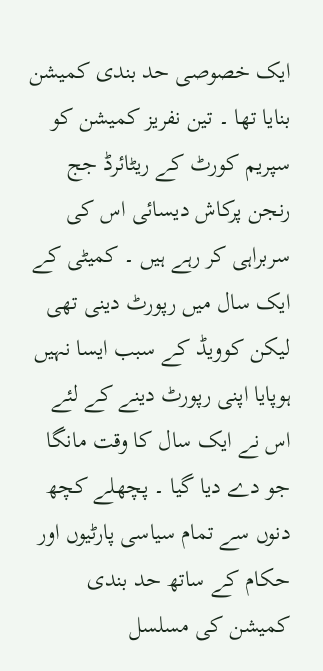ایک خصوصی حد بندی کمیشن بنایا تھا ۔ تین نفریز کمیشن کو سپریم کورٹ کے ریٹائرڈ جج رنجن پرکاش دیسائی اس کی سربراہی کر رہے ہیں ۔ کمیٹی کے ایک سال میں رپورٹ دینی تھی لیکن کوویڈ کے سبب ایسا نہیں ہوپایا اپنی رپورٹ دینے کے لئے اس نے ایک سال کا وقت مانگا جو دے دیا گیا ۔ پچھلے کچھ دنوں سے تمام سیاسی پارٹیوں اور حکام کے ساتھ حد بندی کمیشن کی مسلسل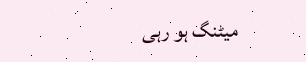میٹنگ ہو رہی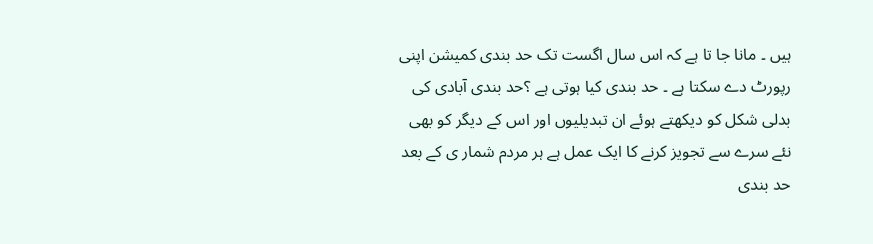ہیں ۔ مانا جا تا ہے کہ اس سال اگست تک حد بندی کمیشن اپنی رپورٹ دے سکتا ہے ۔ حد بندی کیا ہوتی ہے ؟حد بندی آبادی کی بدلی شکل کو دیکھتے ہوئے ان تبدیلیوں اور اس کے دیگر کو بھی نئے سرے سے تجویز کرنے کا ایک عمل ہے ہر مردم شمار ی کے بعد حد بندی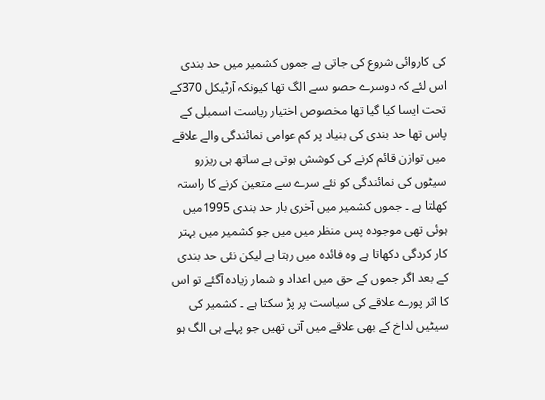کی کاروائی شروع کی جاتی ہے جموں کشمیر میں حد بندی اس لئے کہ دوسرے حصو ںسے الگ تھا کیونکہ آرٹیکل 370کے تحت ایسا کیا گیا تھا مخصوص اختیار ریاست اسمبلی کے پاس تھا حد بندی کی بنیاد پر کم عوامی نمائندگی والے علاقے میں توازن قائم کرنے کی کوشش ہوتی ہے ساتھ ہی ریزرو سیٹوں کی نمائندگی کو نئے سرے سے متعین کرنے کا راستہ کھلتا ہے ۔ جموں کشمیر میں آخری بار حد بندی 1995میں ہوئی تھی موجودہ پس منظر میں میں جو کشمیر میں بہتر کار کردگی دکھاتا ہے وہ فائدہ میں رہتا ہے لیکن نئی حد بندی کے بعد اگر جموں کے حق میں اعداد و شمار زیادہ آگئے تو اس کا اثر پورے علاقے کی سیاست پر پڑ سکتا ہے ۔ کشمیر کی سیٹیں لداخ کے بھی علاقے میں آتی تھیں جو پہلے ہی الگ ہو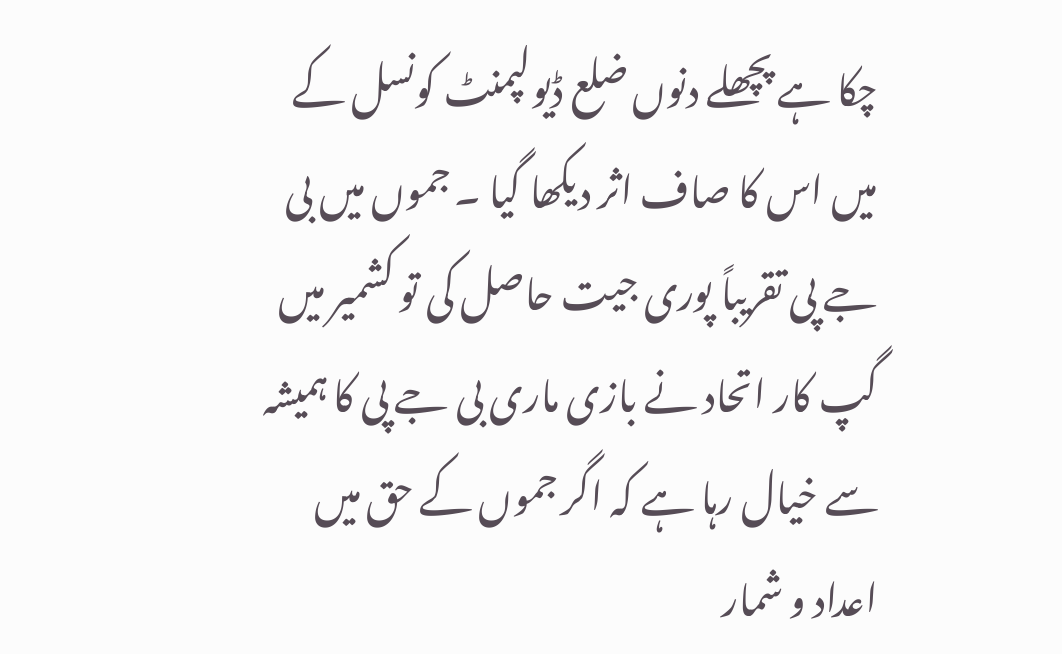چکا ہے پچھلے دنوں ضلع ڈیولپمنٹ کونسل کے میں اس کا صاف اثر دیکھا گیا ۔ جموں میں بی جے پی تقریباً پوری جیت حاصل کی تو کشمیر میں گپ کار اتحاد نے بازی ماری بی جے پی کا ہمیشہ سے خیال رہا ہے کہ اگر جموں کے حق میں اعداد و شمار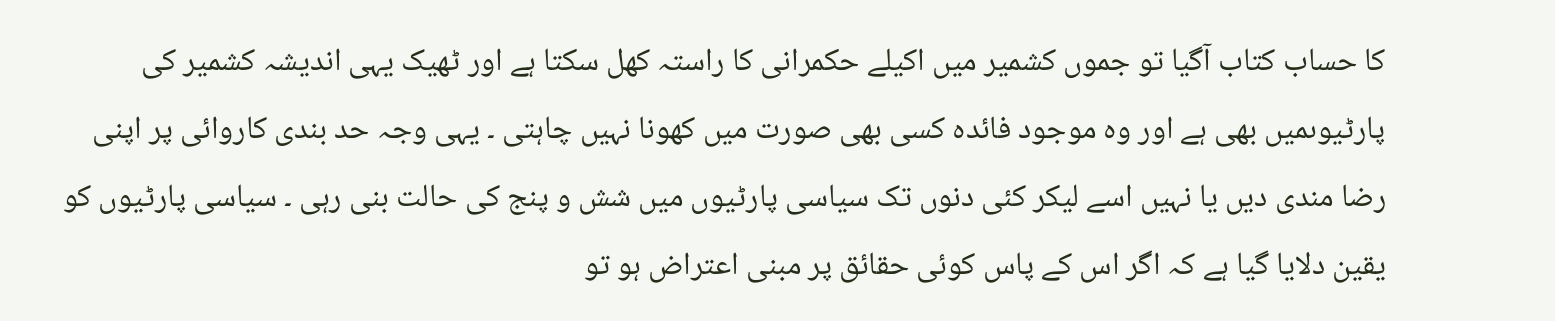کا حساب کتاب آگیا تو جموں کشمیر میں اکیلے حکمرانی کا راستہ کھل سکتا ہے اور ٹھیک یہی اندیشہ کشمیر کی پارٹیوںمیں بھی ہے اور وہ موجود فائدہ کسی بھی صورت میں کھونا نہیں چاہتی ۔ یہی وجہ حد بندی کاروائی پر اپنی رضا مندی دیں یا نہیں اسے لیکر کئی دنوں تک سیاسی پارٹیوں میں شش و پنج کی حالت بنی رہی ۔ سیاسی پارٹیوں کو یقین دلایا گیا ہے کہ اگر اس کے پاس کوئی حقائق پر مبنی اعتراض ہو تو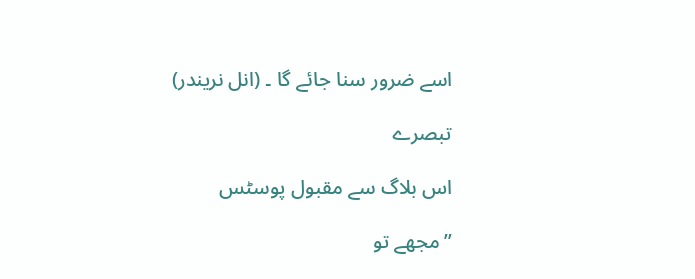اسے ضرور سنا جائے گا ۔ (انل نریندر)

تبصرے

اس بلاگ سے مقبول پوسٹس

’’مجھے تو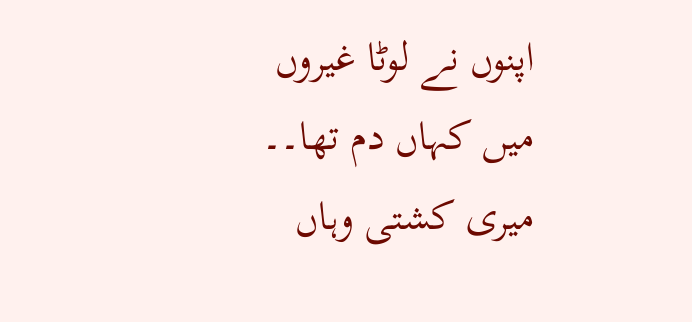اپنوں نے لوٹا غیروں میں کہاں دم تھا۔۔ میری کشتی وہاں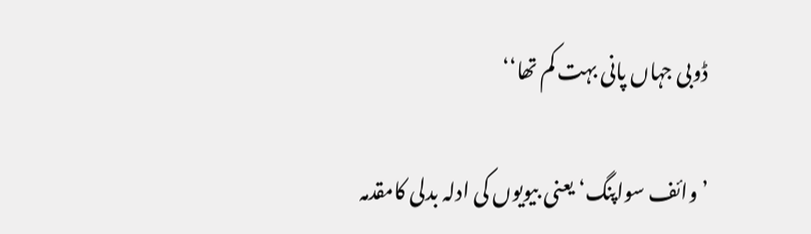ڈوبی جہاں پانی بہت کم تھا‘‘

’وائف سواپنگ‘ یعنی بیویوں کی ادلہ بدلی کامقدمہ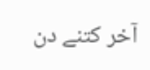آخر کتنے دن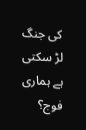کی جنگ لڑ سکتی ہے ہماری فوج؟